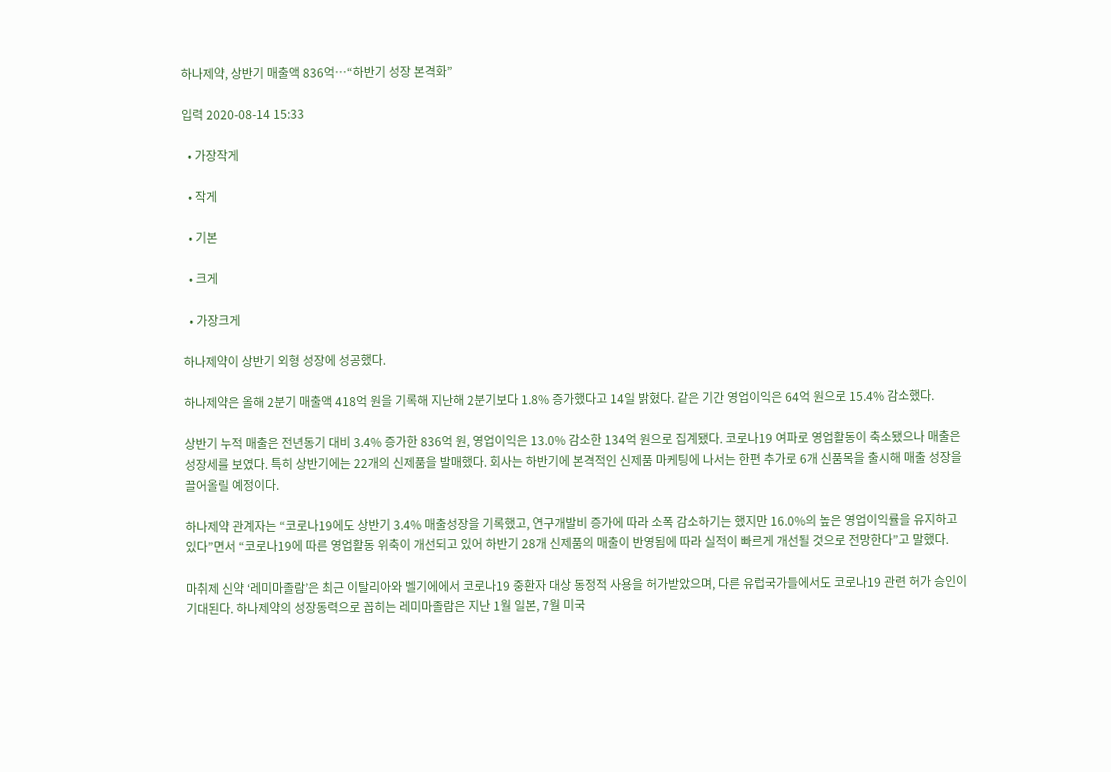하나제약, 상반기 매출액 836억…“하반기 성장 본격화”

입력 2020-08-14 15:33

  • 가장작게

  • 작게

  • 기본

  • 크게

  • 가장크게

하나제약이 상반기 외형 성장에 성공했다.

하나제약은 올해 2분기 매출액 418억 원을 기록해 지난해 2분기보다 1.8% 증가했다고 14일 밝혔다. 같은 기간 영업이익은 64억 원으로 15.4% 감소했다.

상반기 누적 매출은 전년동기 대비 3.4% 증가한 836억 원, 영업이익은 13.0% 감소한 134억 원으로 집계됐다. 코로나19 여파로 영업활동이 축소됐으나 매출은 성장세를 보였다. 특히 상반기에는 22개의 신제품을 발매했다. 회사는 하반기에 본격적인 신제품 마케팅에 나서는 한편 추가로 6개 신품목을 출시해 매출 성장을 끌어올릴 예정이다.

하나제약 관계자는 “코로나19에도 상반기 3.4% 매출성장을 기록했고, 연구개발비 증가에 따라 소폭 감소하기는 했지만 16.0%의 높은 영업이익률을 유지하고 있다”면서 “코로나19에 따른 영업활동 위축이 개선되고 있어 하반기 28개 신제품의 매출이 반영됨에 따라 실적이 빠르게 개선될 것으로 전망한다”고 말했다.

마취제 신약 ‘레미마졸람’은 최근 이탈리아와 벨기에에서 코로나19 중환자 대상 동정적 사용을 허가받았으며, 다른 유럽국가들에서도 코로나19 관련 허가 승인이 기대된다. 하나제약의 성장동력으로 꼽히는 레미마졸람은 지난 1월 일본, 7월 미국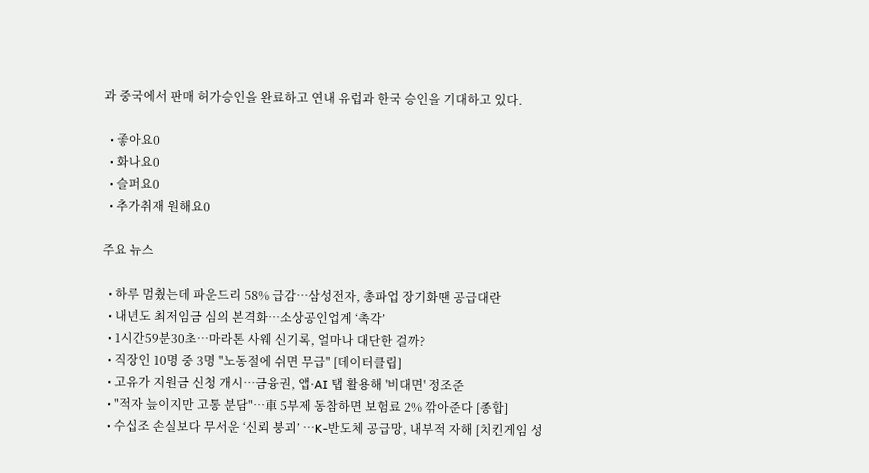과 중국에서 판매 허가승인을 완료하고 연내 유럽과 한국 승인을 기대하고 있다.

  • 좋아요0
  • 화나요0
  • 슬퍼요0
  • 추가취재 원해요0

주요 뉴스

  • 하루 멈췄는데 파운드리 58% 급감…삼성전자, 총파업 장기화땐 공급대란
  • 내년도 최저임금 심의 본격화⋯소상공인업계 ‘촉각’
  • 1시간59분30초…마라톤 사웨 신기록, 얼마나 대단한 걸까?
  • 직장인 10명 중 3명 "노동절에 쉬면 무급" [데이터클립]
  • 고유가 지원금 신청 개시⋯금융권, 앱·AI 탭 활용해 '비대면' 정조준
  • "적자 늪이지만 고통 분담"⋯車 5부제 동참하면 보험료 2% 깎아준다 [종합]
  • 수십조 손실보다 무서운 ‘신뢰 붕괴’ ⋯K-반도체 공급망, 내부적 자해 [치킨게임 성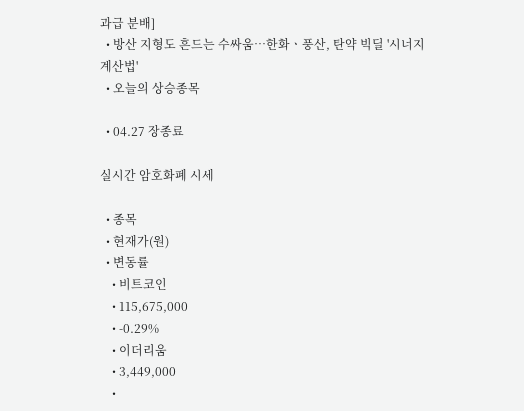과급 분배]
  • 방산 지형도 흔드는 수싸움⋯한화ㆍ풍산, 탄약 빅딜 '시너지 계산법'
  • 오늘의 상승종목

  • 04.27 장종료

실시간 암호화폐 시세

  • 종목
  • 현재가(원)
  • 변동률
    • 비트코인
    • 115,675,000
    • -0.29%
    • 이더리움
    • 3,449,000
    •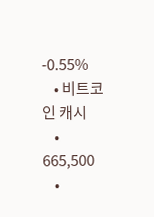-0.55%
    • 비트코인 캐시
    • 665,500
    •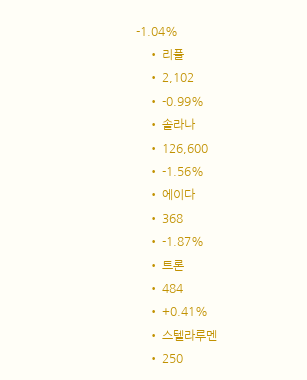-1.04%
    • 리플
    • 2,102
    • -0.99%
    • 솔라나
    • 126,600
    • -1.56%
    • 에이다
    • 368
    • -1.87%
    • 트론
    • 484
    • +0.41%
    • 스텔라루멘
    • 250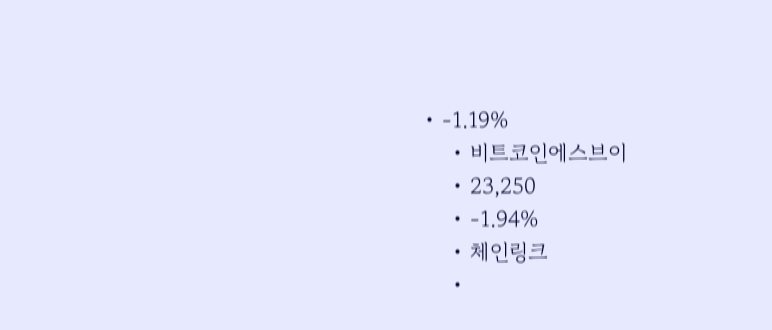• -1.19%
    • 비트코인에스브이
    • 23,250
    • -1.94%
    • 체인링크
    •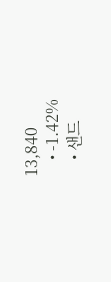13,840
    • -1.42%
    • 샌드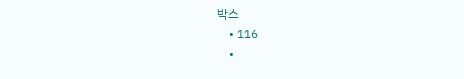박스
    • 116
    •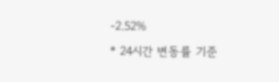-2.52%
* 24시간 변동률 기준